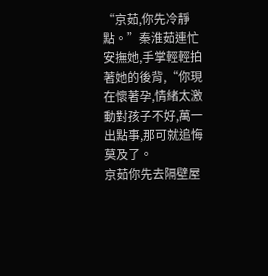“京茹,你先冷靜點。”秦淮茹連忙安撫她,手掌輕輕拍著她的後背,“你現在懷著孕,情緒太激動對孩子不好,萬一出點事,那可就追悔莫及了。
京茹你先去隔壁屋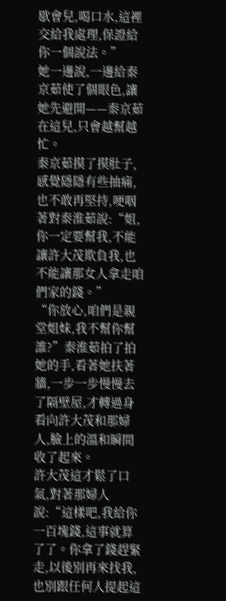歇會兒,喝口水,這裡交給我處理,保證給你一個說法。”
她一邊說,一邊給秦京茹使了個眼色,讓她先避開——秦京茹在這兒,只會越幫越忙。
秦京茹摸了摸肚子,感覺隱隱有些抽痛,也不敢再堅持,哽咽著對秦淮茹說:“姐,你一定要幫我,不能讓許大茂欺負我,也不能讓那女人拿走咱們家的錢。”
“你放心,咱們是親堂姐妹,我不幫你幫誰?”秦淮茹拍了拍她的手,看著她扶著牆,一步一步慢慢去了隔壁屋,才轉過身看向許大茂和那婦人,臉上的溫和瞬間收了起來。
許大茂這才鬆了口氣,對著那婦人說:“這樣吧,我給你一百塊錢,這事就算了了。你拿了錢趕緊走,以後別再來找我,也別跟任何人提起這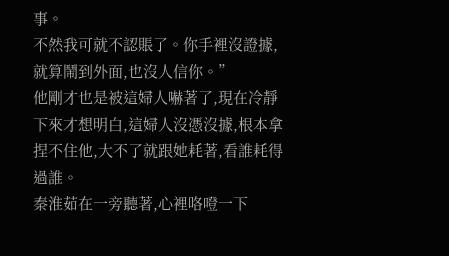事。
不然我可就不認賬了。你手裡沒證據,就算鬧到外面,也沒人信你。”
他剛才也是被這婦人嚇著了,現在冷靜下來才想明白,這婦人沒憑沒據,根本拿捏不住他,大不了就跟她耗著,看誰耗得過誰。
秦淮茹在一旁聽著,心裡咯噔一下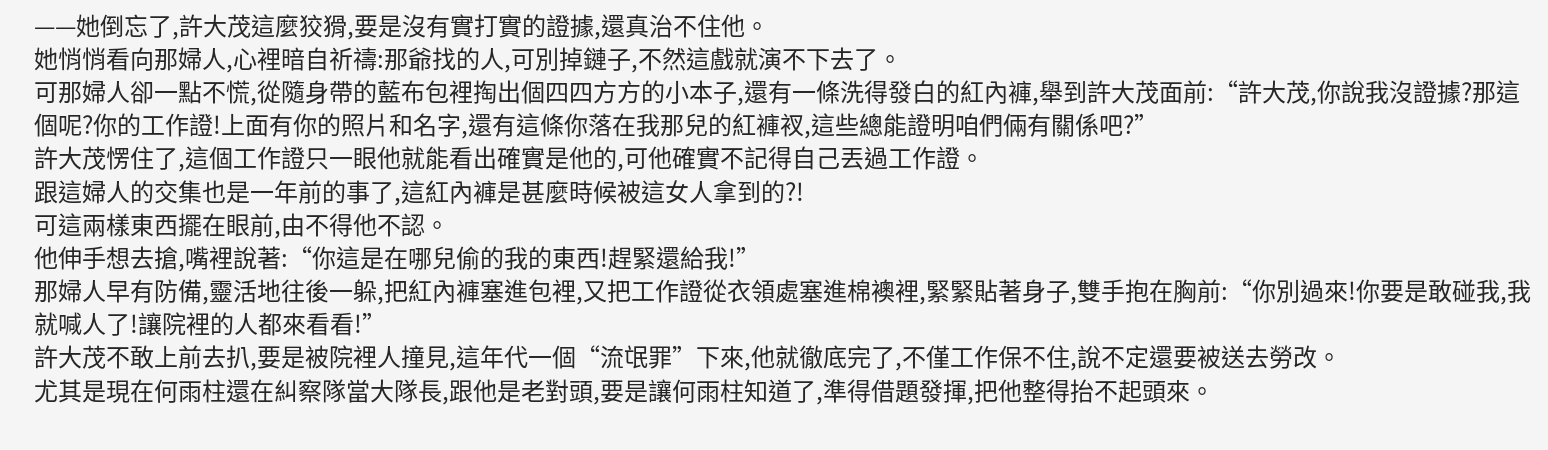——她倒忘了,許大茂這麼狡猾,要是沒有實打實的證據,還真治不住他。
她悄悄看向那婦人,心裡暗自祈禱:那爺找的人,可別掉鏈子,不然這戲就演不下去了。
可那婦人卻一點不慌,從隨身帶的藍布包裡掏出個四四方方的小本子,還有一條洗得發白的紅內褲,舉到許大茂面前:“許大茂,你說我沒證據?那這個呢?你的工作證!上面有你的照片和名字,還有這條你落在我那兒的紅褲衩,這些總能證明咱們倆有關係吧?”
許大茂愣住了,這個工作證只一眼他就能看出確實是他的,可他確實不記得自己丟過工作證。
跟這婦人的交集也是一年前的事了,這紅內褲是甚麼時候被這女人拿到的?!
可這兩樣東西擺在眼前,由不得他不認。
他伸手想去搶,嘴裡說著:“你這是在哪兒偷的我的東西!趕緊還給我!”
那婦人早有防備,靈活地往後一躲,把紅內褲塞進包裡,又把工作證從衣領處塞進棉襖裡,緊緊貼著身子,雙手抱在胸前:“你別過來!你要是敢碰我,我就喊人了!讓院裡的人都來看看!”
許大茂不敢上前去扒,要是被院裡人撞見,這年代一個“流氓罪”下來,他就徹底完了,不僅工作保不住,說不定還要被送去勞改。
尤其是現在何雨柱還在糾察隊當大隊長,跟他是老對頭,要是讓何雨柱知道了,準得借題發揮,把他整得抬不起頭來。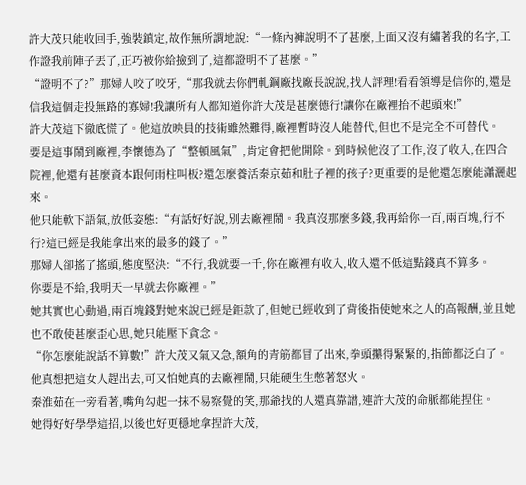許大茂只能收回手,強裝鎮定,故作無所謂地說:“一條內褲說明不了甚麼,上面又沒有繡著我的名字,工作證我前陣子丟了,正巧被你給撿到了,這都證明不了甚麼。”
“證明不了?”那婦人咬了咬牙,“那我就去你們軋鋼廠找廠長說說,找人評理!看看領導是信你的,還是信我這個走投無路的寡婦!我讓所有人都知道你許大茂是甚麼德行!讓你在廠裡抬不起頭來!”
許大茂這下徹底慌了。他這放映員的技術雖然難得,廠裡暫時沒人能替代,但也不是完全不可替代。
要是這事鬧到廠裡,李懷德為了“整頓風氣”,肯定會把他開除。到時候他沒了工作,沒了收入,在四合院裡,他還有甚麼資本跟何雨柱叫板?還怎麼養活秦京茹和肚子裡的孩子?更重要的是他還怎麼能瀟灑起來。
他只能軟下語氣,放低姿態:“有話好好說,別去廠裡鬧。我真沒那麼多錢,我再給你一百,兩百塊,行不行?這已經是我能拿出來的最多的錢了。”
那婦人卻搖了搖頭,態度堅決:“不行,我就要一千,你在廠裡有收入,收入還不低這點錢真不算多。
你要是不給,我明天一早就去你廠裡。”
她其實也心動過,兩百塊錢對她來說已經是鉅款了,但她已經收到了背後指使她來之人的高報酬,並且她也不敢使甚麼歪心思,她只能壓下貪念。
“你怎麼能說話不算數!”許大茂又氣又急,額角的青筋都冒了出來,拳頭攥得緊緊的,指節都泛白了。
他真想把這女人趕出去,可又怕她真的去廠裡鬧,只能硬生生憋著怒火。
秦淮茹在一旁看著,嘴角勾起一抹不易察覺的笑,那爺找的人還真靠譜,連許大茂的命脈都能捏住。
她得好好學學這招,以後也好更穩地拿捏許大茂,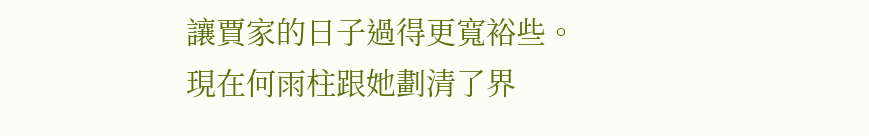讓賈家的日子過得更寬裕些。
現在何雨柱跟她劃清了界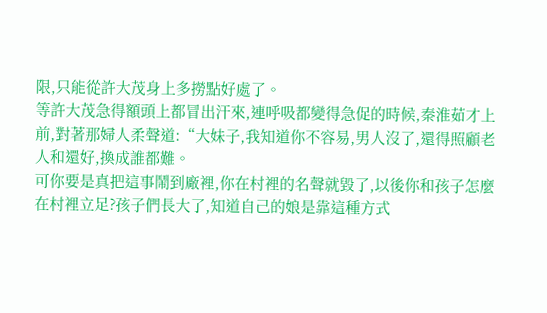限,只能從許大茂身上多撈點好處了。
等許大茂急得額頭上都冒出汗來,連呼吸都變得急促的時候,秦淮茹才上前,對著那婦人柔聲道:“大妹子,我知道你不容易,男人沒了,還得照顧老人和還好,換成誰都難。
可你要是真把這事鬧到廠裡,你在村裡的名聲就毀了,以後你和孩子怎麼在村裡立足?孩子們長大了,知道自己的娘是靠這種方式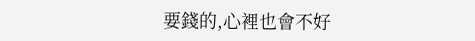要錢的,心裡也會不好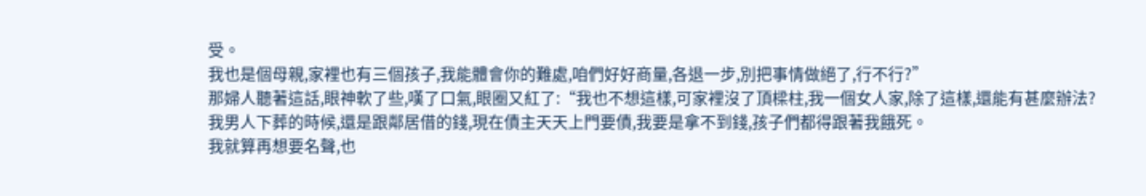受。
我也是個母親,家裡也有三個孩子,我能體會你的難處,咱們好好商量,各退一步,別把事情做絕了,行不行?”
那婦人聽著這話,眼神軟了些,嘆了口氣,眼圈又紅了:“我也不想這樣,可家裡沒了頂樑柱,我一個女人家,除了這樣,還能有甚麼辦法?
我男人下葬的時候,還是跟鄰居借的錢,現在債主天天上門要債,我要是拿不到錢,孩子們都得跟著我餓死。
我就算再想要名聲,也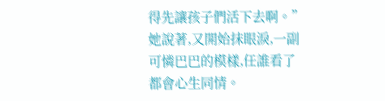得先讓孩子們活下去啊。”她說著,又開始抹眼淚,一副可憐巴巴的模樣,任誰看了都會心生同情。